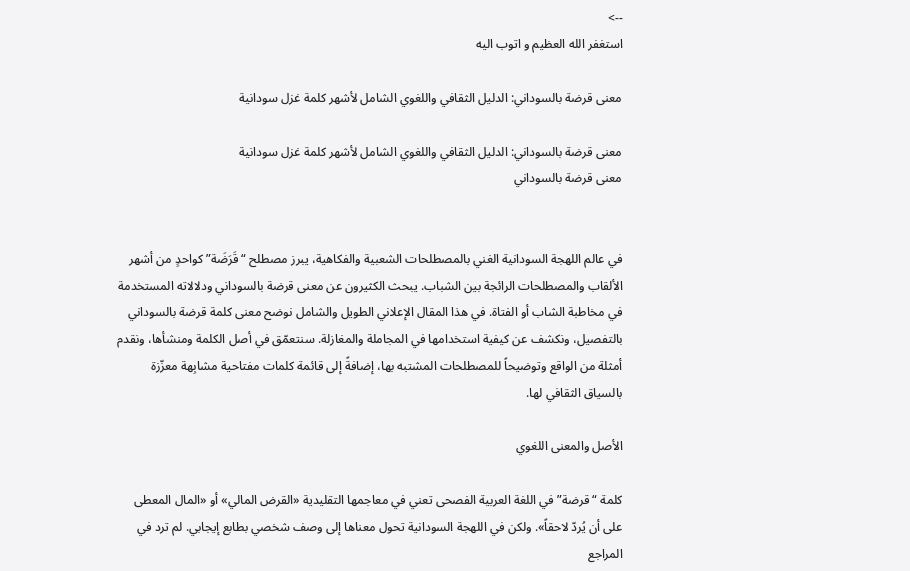-->
استغفر الله العظيم و اتوب اليه

معنى قرضة بالسوداني: الدليل الثقافي واللغوي الشامل لأشهر كلمة غزل سودانية

معنى قرضة بالسوداني: الدليل الثقافي واللغوي الشامل لأشهر كلمة غزل سودانية
معنى قرضة بالسوداني


في عالم اللهجة السودانية الغني بالمصطلحات الشعبية والفكاهية، يبرز مصطلح “قَرَضَة” كواحدٍ من أشهر الألقاب والمصطلحات الرائجة بين الشباب. يبحث الكثيرون عن معنى قرضة بالسوداني ودلالاته المستخدمة في مخاطبة الشاب أو الفتاة. في هذا المقال الإعلاني الطويل والشامل نوضح معنى كلمة قرضة بالسوداني بالتفصيل، ونكشف عن كيفية استخدامها في المجاملة والمغازلة. سنتعمّق في أصل الكلمة ومنشأها، ونقدم أمثلة من الواقع وتوضيحاً للمصطلحات المشتبه بها، إضافةً إلى قائمة كلمات مفتاحية مشابِهة معزّزة بالسياق الثقافي لها.

الأصل والمعنى اللغوي

كلمة “قرضة” في اللغة العربية الفصحى تعني في معاجمها التقليدية «القرض المالي» أو «المال المعطى على أن يُردّ لاحقاً». ولكن في اللهجة السودانية تحول معناها إلى وصف شخصي بطابع إيجابي. لم ترد في المراجع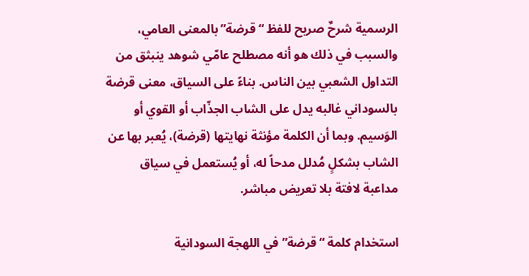الرسمية شرحٌ صريح للفظ “قرضة” بالمعنى العامي، والسبب في ذلك هو أنه مصطلح عامّي شوهد ينبثق من التداول الشعبي بين الناس. بناءً على السياق، معنى قرضة بالسوداني غالبه يدل على الشاب الجذّاب أو القوي أو الوَسيم. وبما أن الكلمة مؤنثة نهايتها (قرضة)، يُعبر بها عن الشاب بشكلٍ مُدلل مدحاً له، أو يُستعمل في سياق مداعبة لافتة بلا تعريض مباشر.

استخدام كلمة “قرضة” في اللهجة السودانية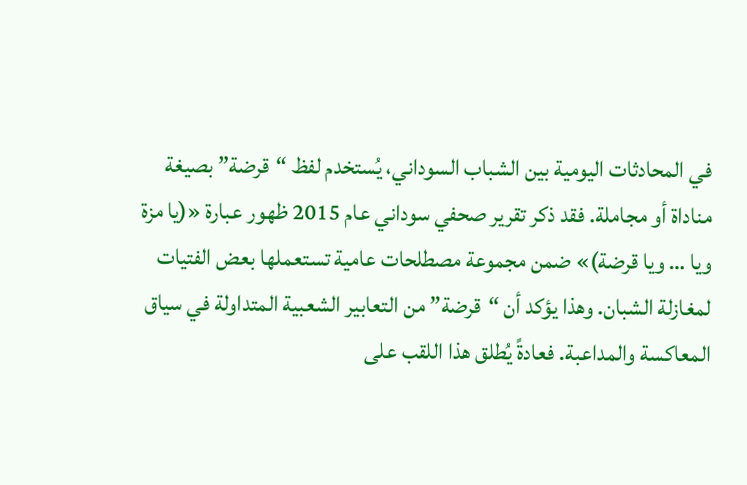في المحادثات اليومية بين الشباب السوداني، يُستخدم لفظ “قرضة” بصيغة مناداة أو مجاملة. فقد ذكر تقرير صحفي سوداني عام 2015 ظهور عبارة «(يا مزة ويا … ويا قرضة)» ضمن مجموعة مصطلحات عامية تستعملها بعض الفتيات لمغازلة الشبان. وهذا يؤكد أن “قرضة” من التعابير الشعبية المتداولة في سياق المعاكسة والمداعبة. فعادةً يُطلق هذا اللقب على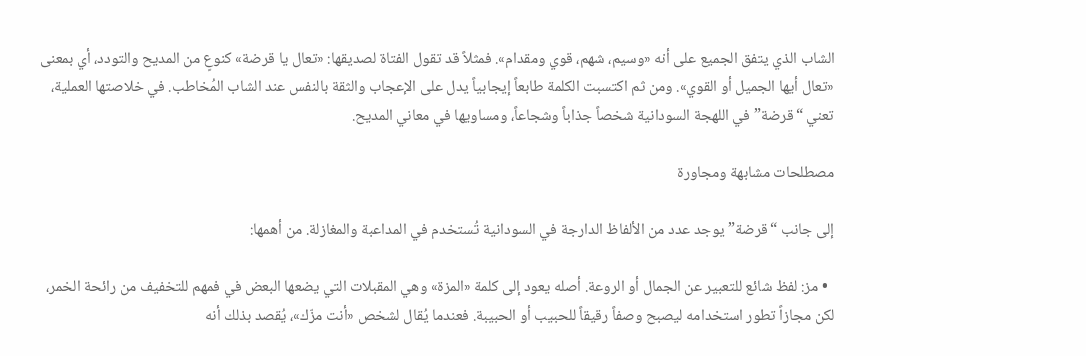الشاب الذي يتفق الجميع على أنه «وسيم، شهم، قوي ومقدام». فمثلاً قد تقول الفتاة لصديقها: «تعال يا قرضة» كنوعٍ من المديح والتودد، أي بمعنى «تعال أيها الجميل أو القوي». ومن ثم اكتسبت الكلمة طابعاً إيجابياً يدل على الإعجاب والثقة بالنفس عند الشاب المُخاطب. في خلاصتها العملية، تعني “قرضة” في اللهجة السودانية شخصاً جذاباً وشجاعاً، ومساويها في معاني المديح.

مصطلحات مشابهة ومجاورة

إلى جانب “قرضة” يوجد عدد من الألفاظ الدارجة في السودانية تُستخدم في المداعبة والمغازلة. من أهمها:

  • مز: لفظ شائع للتعبير عن الجمال أو الروعة. أصله يعود إلى كلمة «المزة» وهي المقبلات التي يضعها البعض في فمهم للتخفيف من رائحة الخمر، لكن مجازاً تطور استخدامه ليصبح وصفاً رقيقاً للحبيب أو الحبيبة. فعندما يُقال لشخص «أنت مزّك»، يُقصد بذلك أنه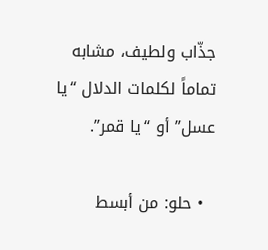جذّاب ولطيف، مشابه تماماً لكلمات الدلال “يا عسل” أو “يا قمر”.

  • حلو: من أبسط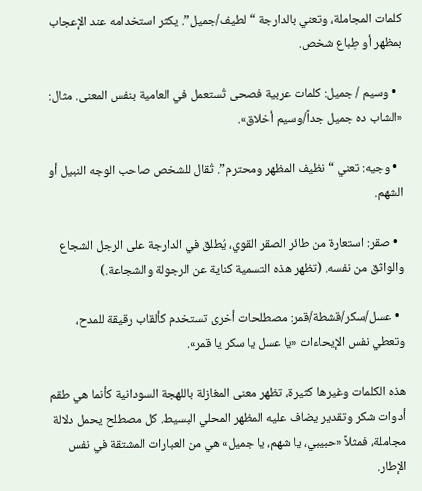كلمات المجاملة، وتعني بالدارجة “لطيف/جميل”. يكثر استخدامه عند الإعجاب بمظهر أو طِباع شخص.

  • وسيم / جميل: كلمات عربية فصحى تُستعمل في العامية بنفس المعنى. مثال: «الشاب ده جميل جداً/وسيم أخلاق».

  • وجيه: تعني “نظيف المظهر ومحترم”. تُقال للشخص صاحب الوجه النبيل أو الشهم.

  • صقر: استعارة من طائر الصقر القوي، يُطلق في الدارجة على الرجل الشجاع والواثق من نفسه. (تظهر هذه التسمية كناية عن الرجولة والشجاعة.)

  • عسل/سكر/قشطة/قمر: مصطلحات أخرى تستخدم كألقاب رقيقة للمدح، وتعطي نفس الإيحاءات «يا عسل يا سكر يا قمر».

هذه الكلمات وغيرها كثيرة، تظهر معنى المغازلة باللهجة السودانية كأنما هي طقم أدوات شكر وتقدير يضاف عليه المظهر المحلي البسيط. كل مصطلح يحمل دلالة مجاملة، فمثلاً «حبيبي، يا شهم، يا جميل» هي من العبارات المشتقة في نفس الإطار.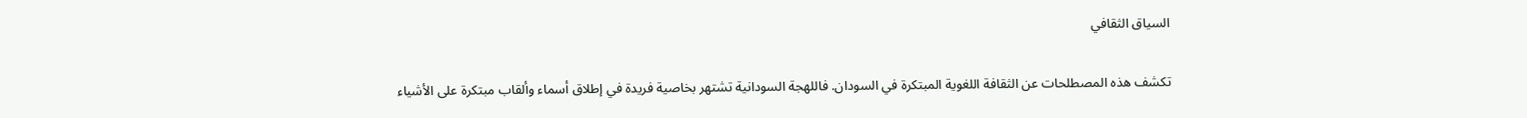السياق الثقافي

تكشف هذه المصطلحات عن الثقافة اللغوية المبتكرة في السودان. فاللهجة السودانية تشتهر بخاصية فريدة في إطلاق أسماء وألقاب مبتكرة على الأشياء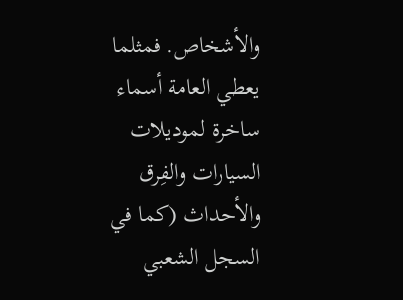والأشخاص. فمثلما يعطي العامة أسماء ساخرة لموديلات السيارات والفِرق والأحداث (كما في السجل الشعبي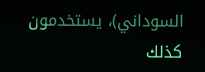السوداني)، يستخدمون كذلك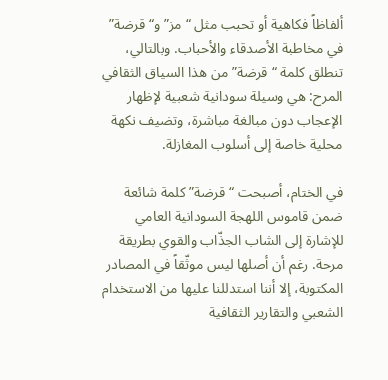ألفاظاً فكاهية أو تحبب مثل “مز” و“قرضة” في مخاطبة الأصدقاء والأحباب. وبالتالي، تنطلق كلمة “قرضة” من هذا السياق الثقافي المرح: هي وسيلة سودانية شعبية لإظهار الإعجاب دون مبالغة مباشرة، وتضيف نكهة محلية خاصة إلى أسلوب المغازلة.

في الختام، أصبحت “قرضة” كلمة شائعة ضمن قاموس اللهجة السودانية العامي للإشارة إلى الشاب الجذّاب والقوي بطريقة مرحة. رغم أن أصلها ليس موثّقاً في المصادر المكتوبة، إلا أننا استدللنا عليها من الاستخدام الشعبي والتقارير الثقافية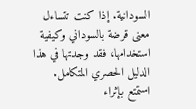السودانية. إذا كنت تتساءل معنى قرضة بالسوداني وكيفية استخدامها، فقد وجدتها في هذا الدليل الحصري المتكامل. استمتع بإثراء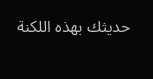حديثك بهذه اللكنة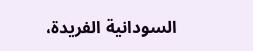السودانية الفريدة،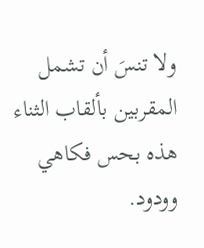ولا تنسَ أن تشمل المقربين بألقاب الثناء هذه بحس فكاهي وودود.